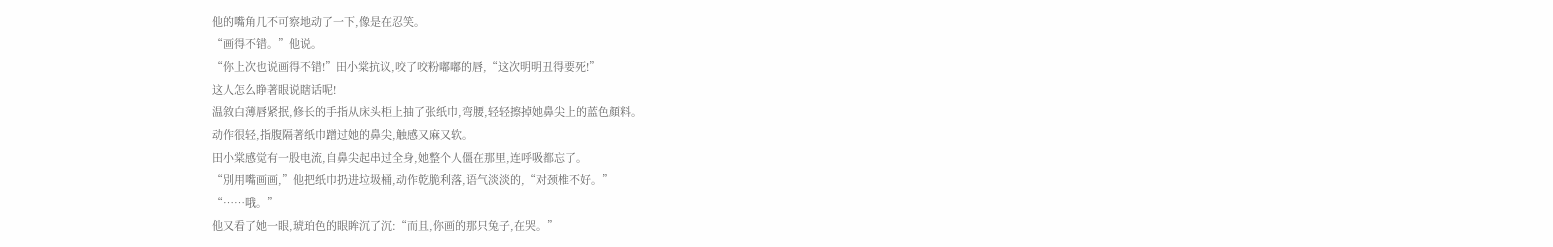他的嘴角几不可察地动了一下,像是在忍笑。
“画得不错。”他说。
“你上次也说画得不错!”田小棠抗议,咬了咬粉嘟嘟的唇,“这次明明丑得要死!”
这人怎么睁著眼说瞎话呢!
温敘白薄唇紧抿,修长的手指从床头柜上抽了张纸巾,弯腰,轻轻擦掉她鼻尖上的蓝色顏料。
动作很轻,指腹隔著纸巾蹭过她的鼻尖,触感又麻又软。
田小棠感觉有一股电流,自鼻尖起串过全身,她整个人僵在那里,连呼吸都忘了。
“別用嘴画画,”他把纸巾扔进垃圾桶,动作乾脆利落,语气淡淡的,“对颈椎不好。”
“……哦。”
他又看了她一眼,琥珀色的眼眸沉了沉:“而且,你画的那只兔子,在哭。”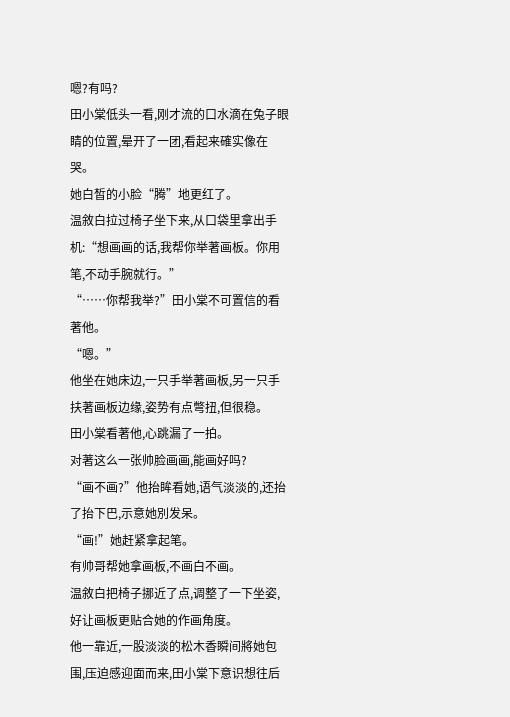嗯?有吗?
田小棠低头一看,刚才流的口水滴在兔子眼睛的位置,晕开了一团,看起来確实像在哭。
她白皙的小脸“腾”地更红了。
温敘白拉过椅子坐下来,从口袋里拿出手机:“想画画的话,我帮你举著画板。你用笔,不动手腕就行。”
“……你帮我举?”田小棠不可置信的看著他。
“嗯。”
他坐在她床边,一只手举著画板,另一只手扶著画板边缘,姿势有点彆扭,但很稳。
田小棠看著他,心跳漏了一拍。
对著这么一张帅脸画画,能画好吗?
“画不画?”他抬眸看她,语气淡淡的,还抬了抬下巴,示意她別发呆。
“画!”她赶紧拿起笔。
有帅哥帮她拿画板,不画白不画。
温敘白把椅子挪近了点,调整了一下坐姿,好让画板更贴合她的作画角度。
他一靠近,一股淡淡的松木香瞬间將她包围,压迫感迎面而来,田小棠下意识想往后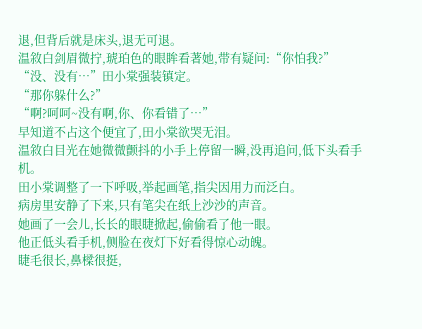退,但背后就是床头,退无可退。
温敘白剑眉微拧,琥珀色的眼眸看著她,带有疑问:“你怕我?”
“没、没有…”田小棠强装镇定。
“那你躲什么?”
“啊?呵呵~没有啊,你、你看错了…”
早知道不占这个便宜了,田小棠欲哭无泪。
温敘白目光在她微微颤抖的小手上停留一瞬,没再追问,低下头看手机。
田小棠调整了一下呼吸,举起画笔,指尖因用力而泛白。
病房里安静了下来,只有笔尖在纸上沙沙的声音。
她画了一会儿,长长的眼睫掀起,偷偷看了他一眼。
他正低头看手机,侧脸在夜灯下好看得惊心动魄。
睫毛很长,鼻樑很挺,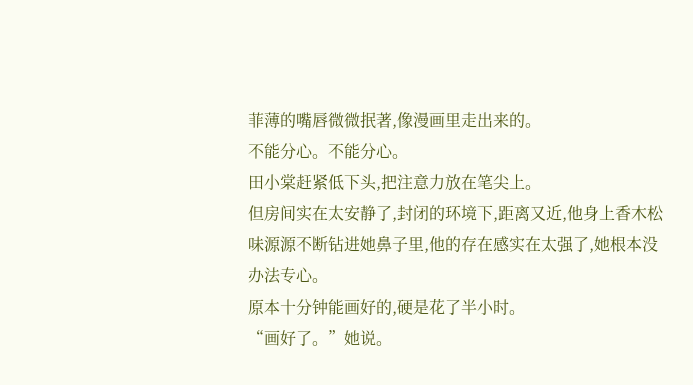菲薄的嘴唇微微抿著,像漫画里走出来的。
不能分心。不能分心。
田小棠赶紧低下头,把注意力放在笔尖上。
但房间实在太安静了,封闭的环境下,距离又近,他身上香木松味源源不断钻进她鼻子里,他的存在感实在太强了,她根本没办法专心。
原本十分钟能画好的,硬是花了半小时。
“画好了。”她说。